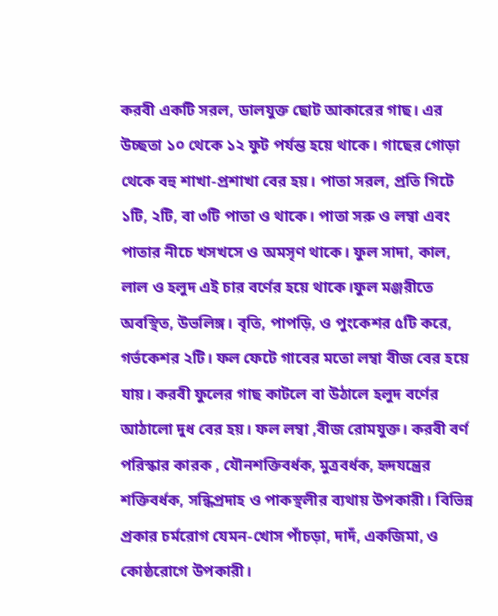করবী একটি সরল, ডালযুক্ত ছোট আকারের গাছ। এর উচ্ছতা ১০ থেকে ১২ ফুট পর্যন্ত হয়ে থাকে। গাছের গোড়া থেকে বহু শাখা-প্রশাখা বের হয়। পাতা সরল, প্রতি গিটে ১টি, ২টি, বা ৩টি পাতা ও থাকে। পাতা সরু ও লম্বা এবং পাতার নীচে খসখসে ও অমসৃণ থাকে। ফুল সাদা, কাল, লাল ও হলুদ এই চার বর্ণের হয়ে থাকে।ফুল মঞ্জরীতে অবস্থিত, উভলিঙ্গ। বৃতি, পাপড়ি, ও পুংকেশর ৫টি করে, গর্ভকেশর ২টি। ফল ফেটে গাবের মতো লম্বা বীজ বের হয়ে যায়। করবী ফুলের গাছ কাটলে বা উঠালে হলুদ বর্ণের আঠালো দুধ বের হয়। ফল লম্বা ,বীজ রোমযুক্ত। করবী বর্ণ পরিস্কার কারক , যৌনশক্তিবর্ধক, মুত্রবর্ধক, হৃদযন্ত্রের শক্তিবর্ধক, সন্ধিপ্রদাহ ও পাকস্থলীর ব্যথায় উপকারী। বিভিন্ন প্রকার চর্মরোগ যেমন-খোস পাঁচড়া, দাদঁ, একজিমা, ও কোষ্ঠরোগে উপকারী।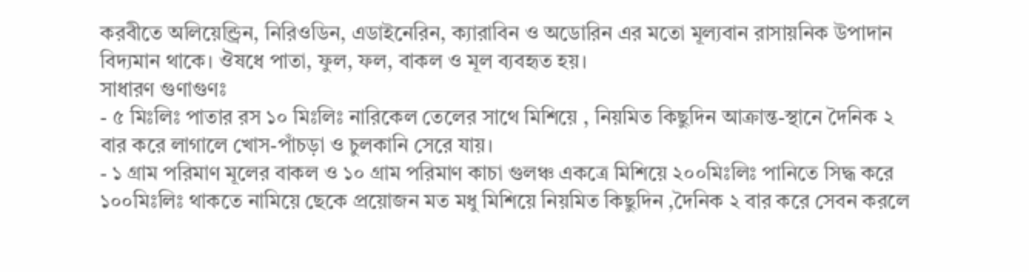করবীতে অলিয়েন্ড্রিন, নিরিওডিন, এডাইনেরিন, ক্যারাবিন ও অডোরিন এর মতো মূল্যবান রাসায়নিক উপাদান বিদ্যমান থাকে। ঔষধে পাতা, ফুল, ফল, বাকল ও মূল ব্যবহৃত হয়।
সাধারণ গুণাগুণঃ
- ৫ মিঃলিঃ পাতার রস ১০ মিঃলিঃ নারিকেল তেলের সাথে মিশিয়ে , নিয়মিত কিছুদিন আক্রান্ত-স্থানে দৈনিক ২ বার করে লাগালে খোস-পাঁচড়া ও চুলকানি সেরে যায়।
- ১ গ্রাম পরিমাণ মূলের বাকল ও ১০ গ্রাম পরিমাণ কাচা গুলঞ্চ একত্রে মিশিয়ে ২০০মিঃলিঃ পানিতে সিদ্ধ করে ১০০মিঃলিঃ থাকতে নামিয়ে ছেকে প্রয়োজন মত মধু মিশিয়ে নিয়মিত কিছুদিন ,দৈনিক ২ বার করে সেবন করলে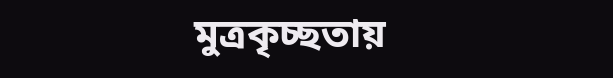মুত্রকৃচ্ছতায়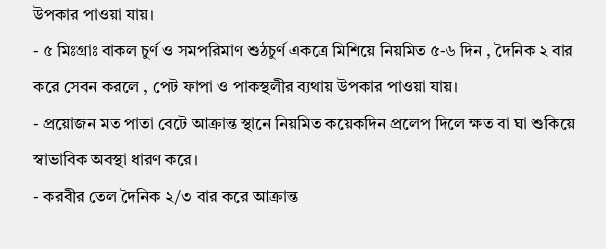উপকার পাওয়া যায়।
- ৫ মিঃগ্রাঃ বাকল চুর্ণ ও সমপরিমাণ শুঠচুর্ণ একত্রে মিশিয়ে নিয়মিত ৫-৬ দিন , দৈনিক ২ বার করে সেবন করলে , পেট ফাপা ও পাকস্থলীর ব্যথায় উপকার পাওয়া যায়।
- প্রয়োজন মত পাতা বেটে আক্রান্ত স্থানে নিয়মিত কয়েকদিন প্রলেপ দিলে ক্ষত বা ঘা শুকিয়ে স্বাভাবিক অবস্থা ধারণ করে।
- করবীর তেল দৈনিক ২/৩ বার করে আক্রান্ত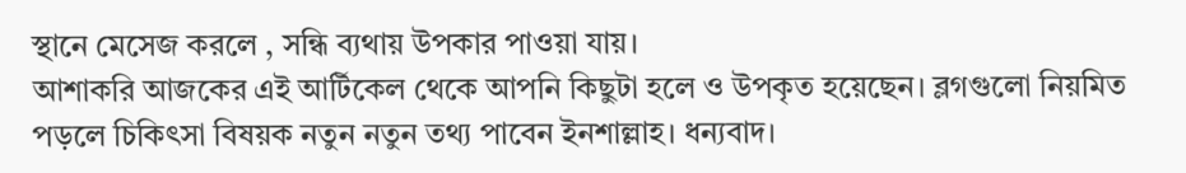স্থানে মেসেজ করলে , সন্ধি ব্যথায় উপকার পাওয়া যায়।
আশাকরি আজকের এই আর্টিকেল থেকে আপনি কিছুটা হলে ও উপকৃত হয়েছেন। ব্লগগুলো নিয়মিত পড়লে চিকিৎসা বিষয়ক নতুন নতুন তথ্য পাবেন ইনশাল্লাহ। ধন্যবাদ।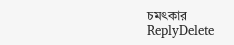চমৎকার
ReplyDelete